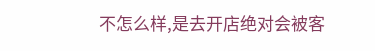不怎么样,是去开店绝对会被客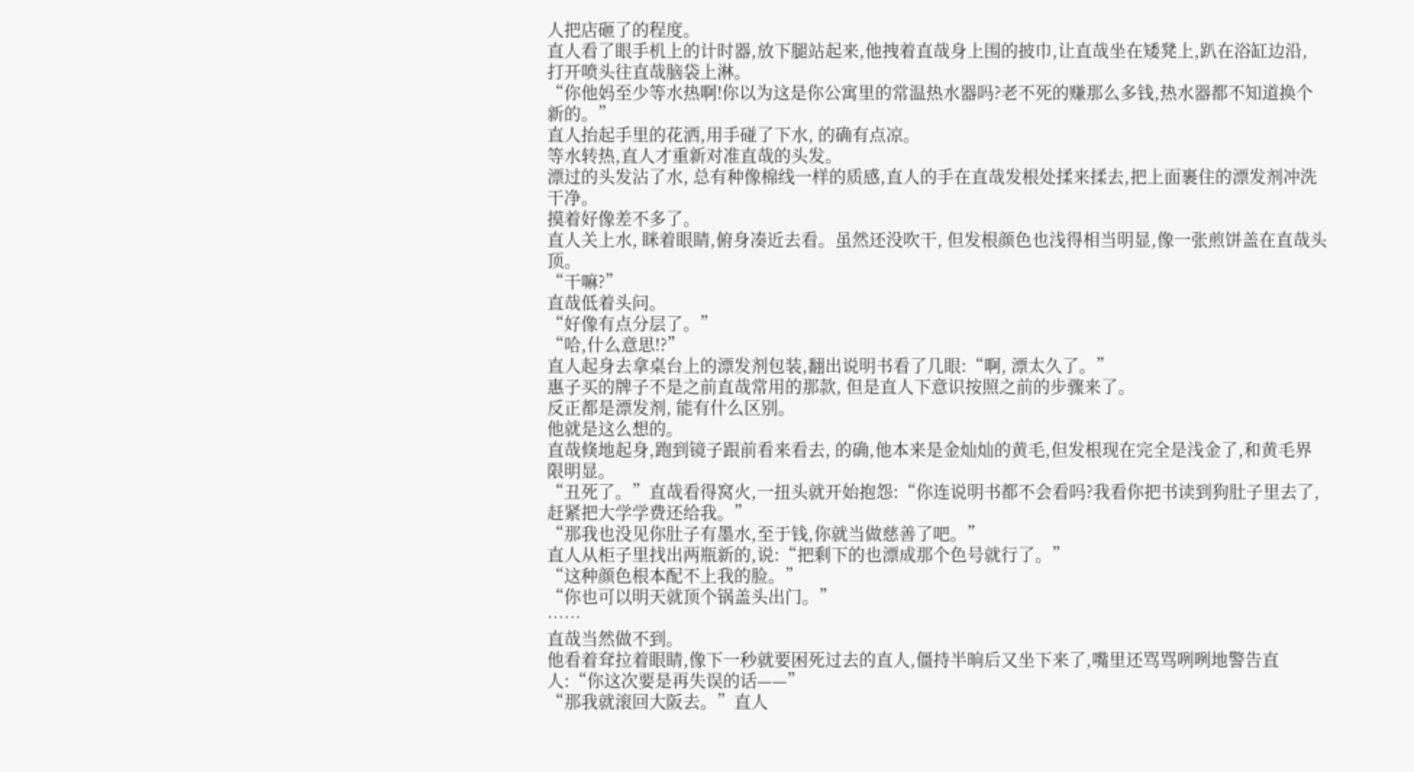人把店砸了的程度。
直人看了眼手机上的计时器,放下腿站起来,他拽着直哉身上围的披巾,让直哉坐在矮凳上,趴在浴缸边沿, 打开喷头往直哉脑袋上淋。
“你他妈至少等水热啊!你以为这是你公寓里的常温热水器吗?老不死的赚那么多钱,热水器都不知道换个新的。”
直人抬起手里的花洒,用手碰了下水, 的确有点凉。
等水转热,直人才重新对准直哉的头发。
漂过的头发沾了水, 总有种像棉线一样的质感,直人的手在直哉发根处揉来揉去,把上面裹住的漂发剂冲洗干净。
摸着好像差不多了。
直人关上水, 眯着眼睛,俯身凑近去看。虽然还没吹干, 但发根颜色也浅得相当明显,像一张煎饼盖在直哉头顶。
“干嘛?”
直哉低着头问。
“好像有点分层了。”
“哈,什么意思!?”
直人起身去拿桌台上的漂发剂包装,翻出说明书看了几眼:“啊, 漂太久了。”
惠子买的牌子不是之前直哉常用的那款, 但是直人下意识按照之前的步骤来了。
反正都是漂发剂, 能有什么区别。
他就是这么想的。
直哉倏地起身,跑到镜子跟前看来看去, 的确,他本来是金灿灿的黄毛,但发根现在完全是浅金了,和黄毛界限明显。
“丑死了。”直哉看得窝火,一扭头就开始抱怨:“你连说明书都不会看吗?我看你把书读到狗肚子里去了,赶紧把大学学费还给我。”
“那我也没见你肚子有墨水,至于钱,你就当做慈善了吧。”
直人从柜子里找出两瓶新的,说:“把剩下的也漂成那个色号就行了。”
“这种颜色根本配不上我的脸。”
“你也可以明天就顶个锅盖头出门。”
……
直哉当然做不到。
他看着耷拉着眼睛,像下一秒就要困死过去的直人,僵持半晌后又坐下来了,嘴里还骂骂咧咧地警告直人:“你这次要是再失误的话——”
“那我就滚回大阪去。”直人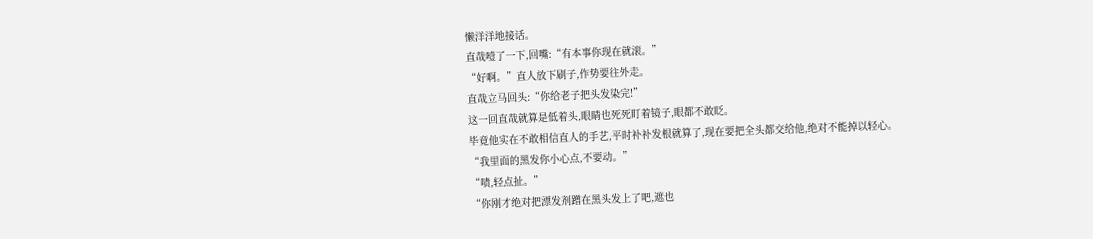懒洋洋地接话。
直哉噎了一下,回嘴:“有本事你现在就滚。”
“好啊。”直人放下刷子,作势要往外走。
直哉立马回头:“你给老子把头发染完!”
这一回直哉就算是低着头,眼睛也死死盯着镜子,眼都不敢眨。
毕竟他实在不敢相信直人的手艺,平时补补发根就算了,现在要把全头都交给他,绝对不能掉以轻心。
“我里面的黑发你小心点,不要动。”
“啧,轻点扯。”
“你刚才绝对把漂发剂蹭在黑头发上了吧,遮也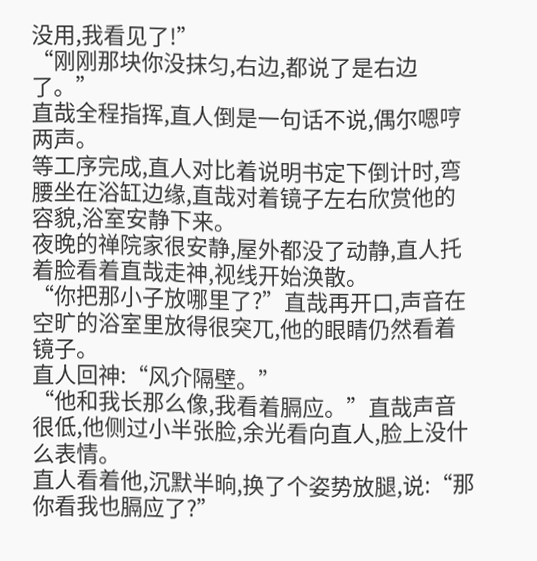没用,我看见了!”
“刚刚那块你没抹匀,右边,都说了是右边了。”
直哉全程指挥,直人倒是一句话不说,偶尔嗯哼两声。
等工序完成,直人对比着说明书定下倒计时,弯腰坐在浴缸边缘,直哉对着镜子左右欣赏他的容貌,浴室安静下来。
夜晚的禅院家很安静,屋外都没了动静,直人托着脸看着直哉走神,视线开始涣散。
“你把那小子放哪里了?”直哉再开口,声音在空旷的浴室里放得很突兀,他的眼睛仍然看着镜子。
直人回神:“风介隔壁。”
“他和我长那么像,我看着膈应。”直哉声音很低,他侧过小半张脸,余光看向直人,脸上没什么表情。
直人看着他,沉默半晌,换了个姿势放腿,说:“那你看我也膈应了?”